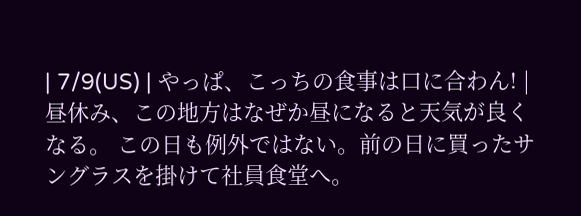| 7/9(US) | やっぱ、こっちの食事は口に合わん! |
昼休み、この地方はなぜか昼になると天気が良くなる。 この日も例外ではない。前の日に買ったサングラスを掛けて社員食堂へ。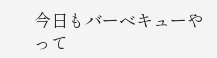今日もバーベキューやって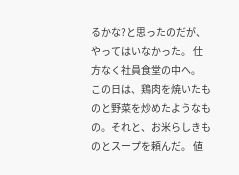るかな?と思ったのだが、やってはいなかった。 仕方なく社員食堂の中へ。 この日は、鶏肉を焼いたものと野菜を炒めたようなもの。それと、お米らしきものとスープを頼んだ。 値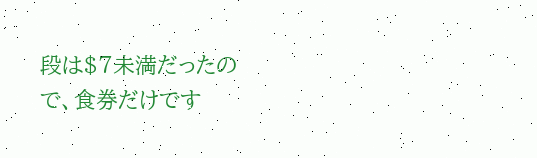段は$7未満だったので、食券だけです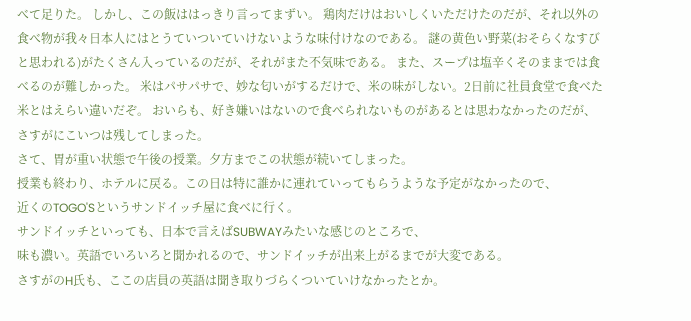べて足りた。 しかし、この飯ははっきり言ってまずい。 鶏肉だけはおいしくいただけたのだが、それ以外の食べ物が我々日本人にはとうていついていけないような味付けなのである。 謎の黄色い野菜(おそらくなすびと思われる)がたくさん入っているのだが、それがまた不気味である。 また、スープは塩辛くそのままでは食べるのが難しかった。 米はパサパサで、妙な匂いがするだけで、米の味がしない。2日前に社員食堂で食べた米とはえらい違いだぞ。 おいらも、好き嫌いはないので食べられないものがあるとは思わなかったのだが、 さすがにこいつは残してしまった。
さて、胃が重い状態で午後の授業。夕方までこの状態が続いてしまった。
授業も終わり、ホテルに戻る。この日は特に誰かに連れていってもらうような予定がなかったので、
近くのTOGO'Sというサンドイッチ屋に食べに行く。
サンドイッチといっても、日本で言えばSUBWAYみたいな感じのところで、
味も濃い。英語でいろいろと聞かれるので、サンドイッチが出来上がるまでが大変である。
さすがのH氏も、ここの店員の英語は聞き取りづらくついていけなかったとか。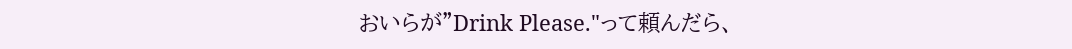おいらが"Drink Please."って頼んだら、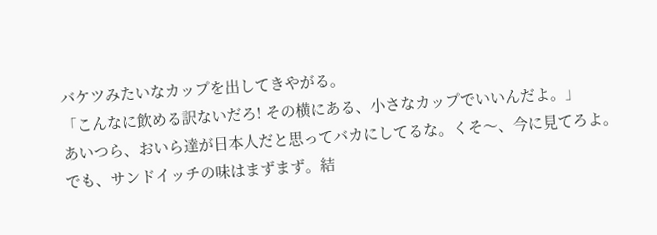バケツみたいなカップを出してきやがる。
「こんなに飲める訳ないだろ! その横にある、小さなカップでいいんだよ。」
あいつら、おいら達が日本人だと思ってバカにしてるな。くそ〜、今に見てろよ。
でも、サンドイッチの味はまずまず。結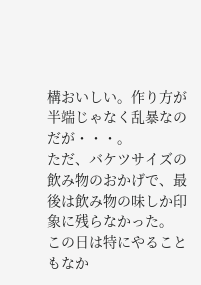構おいしい。作り方が半端じゃなく乱暴なのだが・・・。
ただ、バケツサイズの飲み物のおかげで、最後は飲み物の味しか印象に残らなかった。
この日は特にやることもなか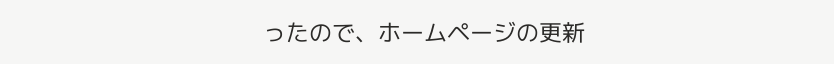ったので、ホームページの更新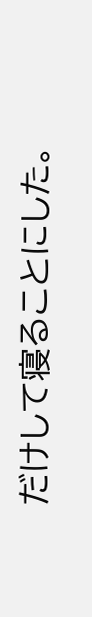だけして寝ることにした。